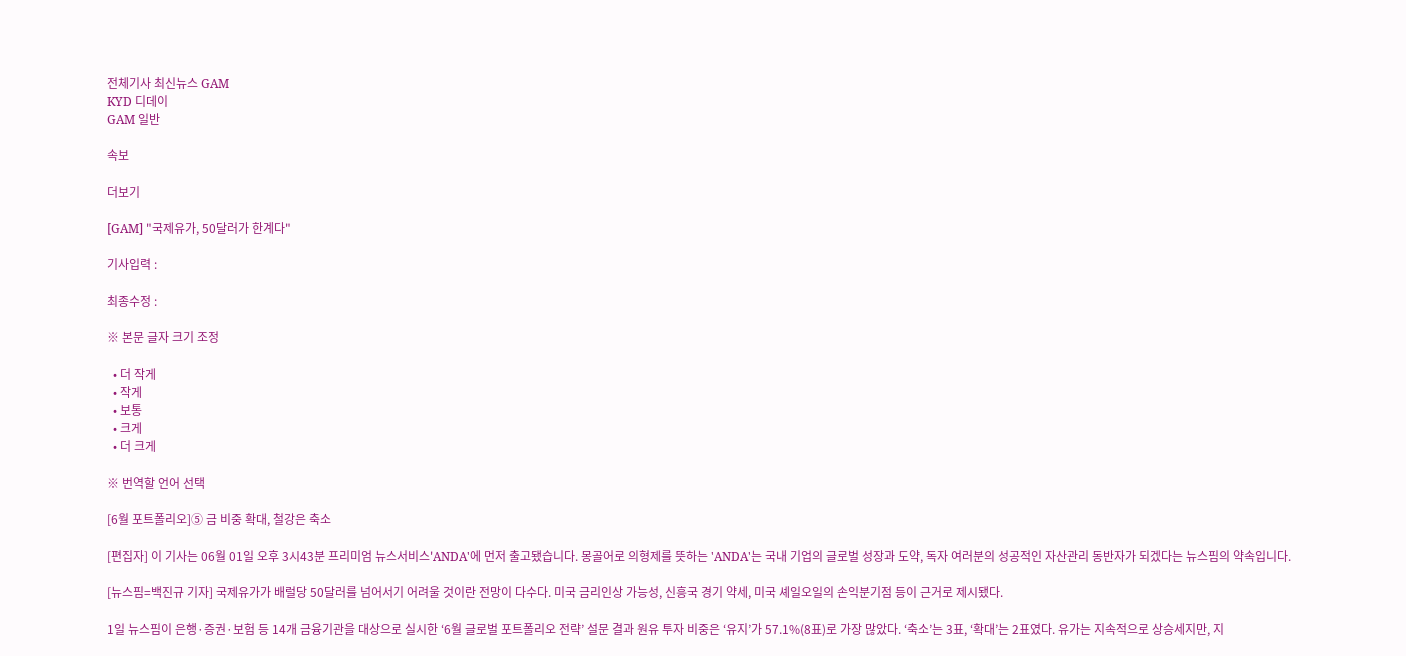전체기사 최신뉴스 GAM
KYD 디데이
GAM 일반

속보

더보기

[GAM] "국제유가, 50달러가 한계다"

기사입력 :

최종수정 :

※ 본문 글자 크기 조정

  • 더 작게
  • 작게
  • 보통
  • 크게
  • 더 크게

※ 번역할 언어 선택

[6월 포트폴리오]⑤ 금 비중 확대, 철강은 축소

[편집자] 이 기사는 06월 01일 오후 3시43분 프리미엄 뉴스서비스'ANDA'에 먼저 출고됐습니다. 몽골어로 의형제를 뜻하는 'ANDA'는 국내 기업의 글로벌 성장과 도약, 독자 여러분의 성공적인 자산관리 동반자가 되겠다는 뉴스핌의 약속입니다.

[뉴스핌=백진규 기자] 국제유가가 배럴당 50달러를 넘어서기 어려울 것이란 전망이 다수다. 미국 금리인상 가능성, 신흥국 경기 약세, 미국 셰일오일의 손익분기점 등이 근거로 제시됐다.

1일 뉴스핌이 은행·증권·보험 등 14개 금융기관을 대상으로 실시한 ‘6월 글로벌 포트폴리오 전략’ 설문 결과 원유 투자 비중은 ‘유지’가 57.1%(8표)로 가장 많았다. ‘축소’는 3표, ‘확대’는 2표였다. 유가는 지속적으로 상승세지만, 지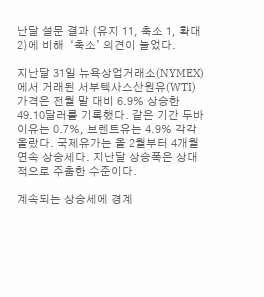난달 설문 결과 (유지 11, 축소 1, 확대 2)에 비해  ‘축소’ 의견이 늘었다.

지난달 31일 뉴욕상업거래소(NYMEX)에서 거래된 서부텍사스산원유(WTI) 가격은 전월 말 대비 6.9% 상승한 49.10달러를 기록했다. 같은 기간 두바이유는 0.7%, 브렌트유는 4.9% 각각 올랐다. 국제유가는 올 2월부터 4개월 연속 상승세다. 지난달 상승폭은 상대적으로 주춤한 수준이다.

계속되는 상승세에 경계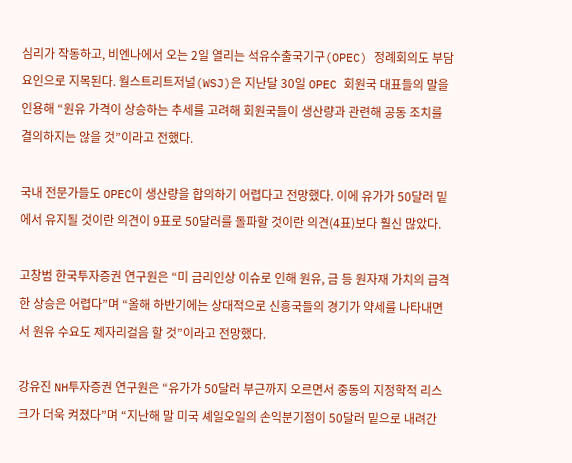심리가 작동하고, 비엔나에서 오는 2일 열리는 석유수출국기구(OPEC) 정례회의도 부담 요인으로 지목된다. 월스트리트저널(WSJ)은 지난달 30일 OPEC 회원국 대표들의 말을 인용해 “원유 가격이 상승하는 추세를 고려해 회원국들이 생산량과 관련해 공동 조치를 결의하지는 않을 것”이라고 전했다.

국내 전문가들도 OPEC이 생산량을 합의하기 어렵다고 전망했다. 이에 유가가 50달러 밑에서 유지될 것이란 의견이 9표로 50달러를 돌파할 것이란 의견(4표)보다 훨신 많았다.

고창범 한국투자증권 연구원은 “미 금리인상 이슈로 인해 원유, 금 등 원자재 가치의 급격한 상승은 어렵다”며 “올해 하반기에는 상대적으로 신흥국들의 경기가 약세를 나타내면서 원유 수요도 제자리걸음 할 것”이라고 전망했다.

강유진 NH투자증권 연구원은 “유가가 50달러 부근까지 오르면서 중동의 지정학적 리스크가 더욱 켜졌다”며 “지난해 말 미국 셰일오일의 손익분기점이 50달러 밑으로 내려간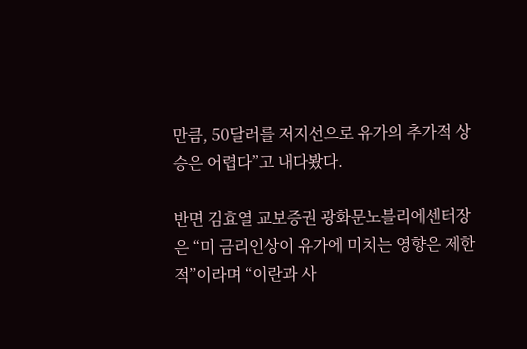만큼, 50달러를 저지선으로 유가의 추가적 상승은 어렵다”고 내다봤다.

반면 김효열 교보증권 광화문노블리에센터장은 “미 금리인상이 유가에 미치는 영향은 제한적”이라며 “이란과 사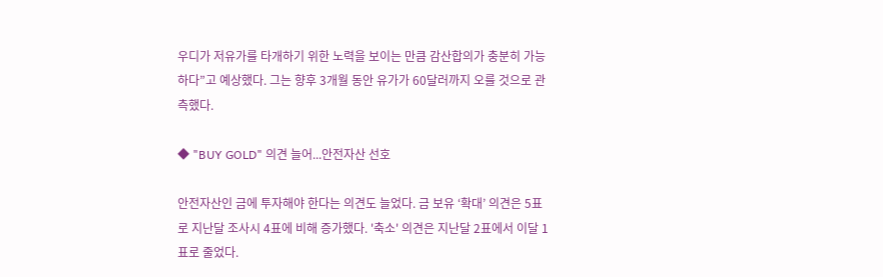우디가 저유가를 타개하기 위한 노력을 보이는 만큼 감산합의가 충분히 가능하다”고 예상했다. 그는 향후 3개월 동안 유가가 60달러까지 오를 것으로 관측했다.

◆ "BUY GOLD" 의견 늘어...안전자산 선호

안전자산인 금에 투자해야 한다는 의견도 늘었다. 금 보유 ‘확대’ 의견은 5표로 지난달 조사시 4표에 비해 증가했다. '축소' 의견은 지난달 2표에서 이달 1표로 줄었다.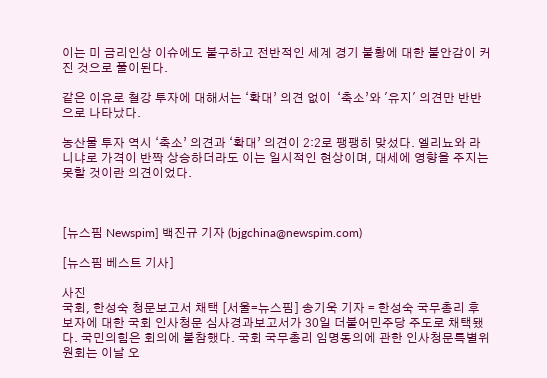이는 미 금리인상 이슈에도 불구하고 전반적인 세계 경기 불황에 대한 불안감이 커진 것으로 풀이된다.

같은 이유로 철강 투자에 대해서는 ‘확대’ 의견 없이  ‘축소’와 '유지' 의견만 반반으로 나타났다.

농산물 투자 역시 ‘축소’ 의견과 ‘확대’ 의견이 2:2로 팽팽히 맞섰다. 엘리뇨와 라니냐로 가격이 반짝 상승하더라도 이는 일시적인 현상이며, 대세에 영향을 주지는 못할 것이란 의견이었다.



[뉴스핌 Newspim] 백진규 기자 (bjgchina@newspim.com)

[뉴스핌 베스트 기사]

사진
국회, 한성숙 청문보고서 채택 [서울=뉴스핌] 송기욱 기자 = 한성숙 국무총리 후보자에 대한 국회 인사청문 심사경과보고서가 30일 더불어민주당 주도로 채택됐다. 국민의힘은 회의에 불참했다. 국회 국무총리 임명동의에 관한 인사청문특별위원회는 이날 오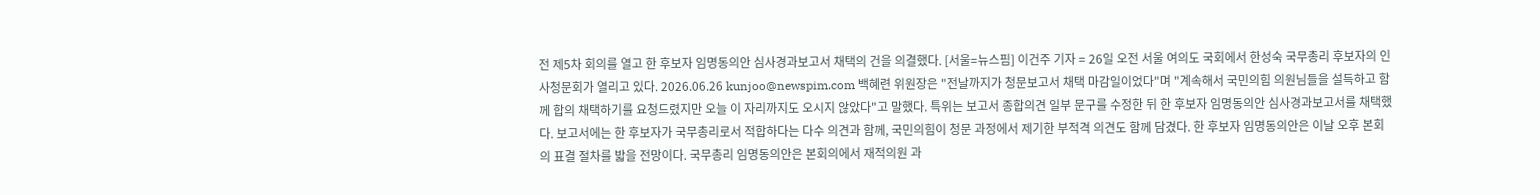전 제5차 회의를 열고 한 후보자 임명동의안 심사경과보고서 채택의 건을 의결했다. [서울=뉴스핌] 이건주 기자 = 26일 오전 서울 여의도 국회에서 한성숙 국무총리 후보자의 인사청문회가 열리고 있다. 2026.06.26 kunjoo@newspim.com 백혜련 위원장은 "전날까지가 청문보고서 채택 마감일이었다"며 "계속해서 국민의힘 의원님들을 설득하고 함께 합의 채택하기를 요청드렸지만 오늘 이 자리까지도 오시지 않았다"고 말했다. 특위는 보고서 종합의견 일부 문구를 수정한 뒤 한 후보자 임명동의안 심사경과보고서를 채택했다. 보고서에는 한 후보자가 국무총리로서 적합하다는 다수 의견과 함께, 국민의힘이 청문 과정에서 제기한 부적격 의견도 함께 담겼다. 한 후보자 임명동의안은 이날 오후 본회의 표결 절차를 밟을 전망이다. 국무총리 임명동의안은 본회의에서 재적의원 과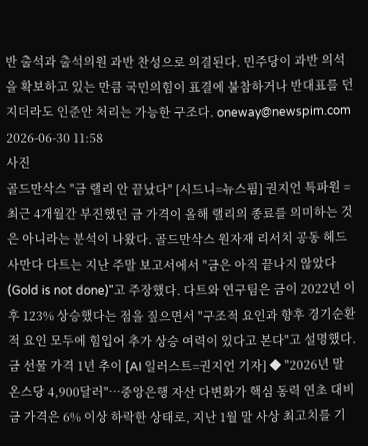반 출석과 출석의원 과반 찬성으로 의결된다. 민주당이 과반 의석을 확보하고 있는 만큼 국민의힘이 표결에 불참하거나 반대표를 던지더라도 인준안 처리는 가능한 구조다. oneway@newspim.com 2026-06-30 11:58
사진
골드만삭스 "금 랠리 안 끝났다" [시드니=뉴스핌] 권지언 특파원 = 최근 4개월간 부진했던 금 가격이 올해 랠리의 종료를 의미하는 것은 아니라는 분석이 나왔다. 골드만삭스 원자재 리서치 공동 헤드 사만다 다트는 지난 주말 보고서에서 "금은 아직 끝나지 않았다(Gold is not done)"고 주장했다. 다트와 연구팀은 금이 2022년 이후 123% 상승했다는 점을 짚으면서 "구조적 요인과 향후 경기순환적 요인 모두에 힘입어 추가 상승 여력이 있다고 본다"고 설명했다. 금 선물 가격 1년 추이 [AI 일러스트=권지언 기자] ◆ "2026년 말 온스당 4,900달러"…중앙은행 자산 다변화가 핵심 동력 연초 대비 금 가격은 6% 이상 하락한 상태로, 지난 1월 말 사상 최고치를 기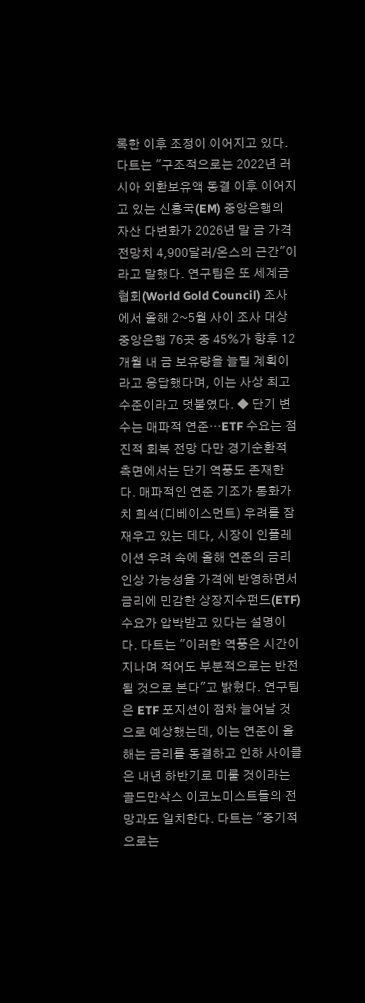록한 이후 조정이 이어지고 있다. 다트는 "구조적으로는 2022년 러시아 외환보유액 동결 이후 이어지고 있는 신흥국(EM) 중앙은행의 자산 다변화가 2026년 말 금 가격 전망치 4,900달러/온스의 근간"이라고 말했다. 연구팀은 또 세계금협회(World Gold Council) 조사에서 올해 2~5월 사이 조사 대상 중앙은행 76곳 중 45%가 향후 12개월 내 금 보유량을 늘릴 계획이라고 응답했다며, 이는 사상 최고 수준이라고 덧붙였다. ◆ 단기 변수는 매파적 연준…ETF 수요는 점진적 회복 전망 다만 경기순환적 측면에서는 단기 역풍도 존재한다. 매파적인 연준 기조가 통화가치 희석(디베이스먼트) 우려를 잠재우고 있는 데다, 시장이 인플레이션 우려 속에 올해 연준의 금리 인상 가능성을 가격에 반영하면서 금리에 민감한 상장지수펀드(ETF) 수요가 압박받고 있다는 설명이다. 다트는 "이러한 역풍은 시간이 지나며 적어도 부분적으로는 반전될 것으로 본다"고 밝혔다. 연구팀은 ETF 포지션이 점차 늘어날 것으로 예상했는데, 이는 연준이 올해는 금리를 동결하고 인하 사이클은 내년 하반기로 미룰 것이라는 골드만삭스 이코노미스트들의 전망과도 일치한다. 다트는 "중기적으로는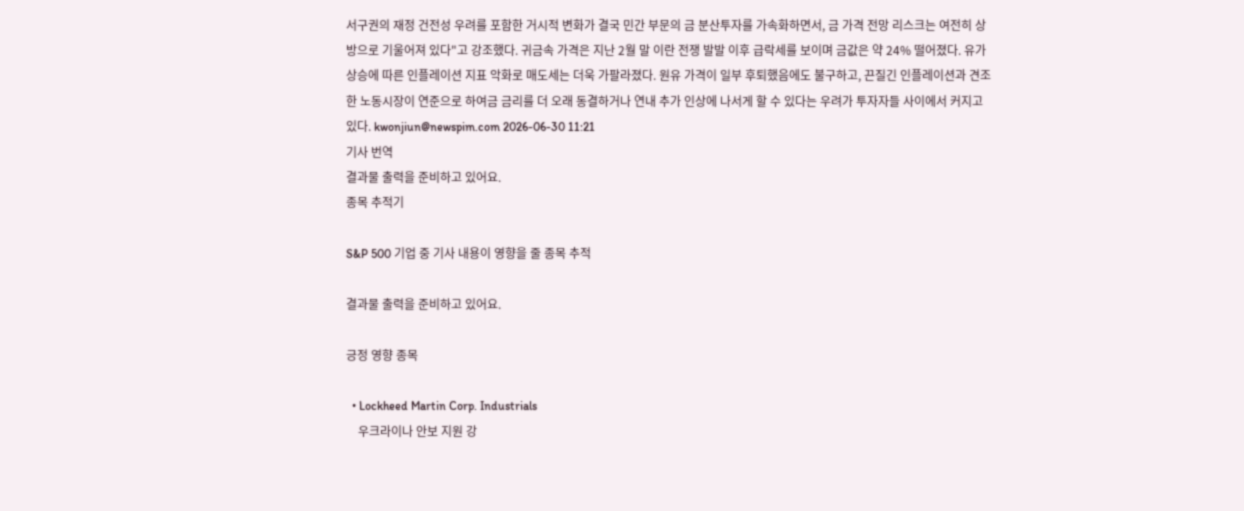서구권의 재정 건전성 우려를 포함한 거시적 변화가 결국 민간 부문의 금 분산투자를 가속화하면서, 금 가격 전망 리스크는 여전히 상방으로 기울어져 있다"고 강조했다. 귀금속 가격은 지난 2월 말 이란 전쟁 발발 이후 급락세를 보이며 금값은 약 24% 떨어졌다. 유가 상승에 따른 인플레이션 지표 악화로 매도세는 더욱 가팔라졌다. 원유 가격이 일부 후퇴했음에도 불구하고, 끈질긴 인플레이션과 견조한 노동시장이 연준으로 하여금 금리를 더 오래 동결하거나 연내 추가 인상에 나서게 할 수 있다는 우려가 투자자들 사이에서 커지고 있다. kwonjiun@newspim.com 2026-06-30 11:21
기사 번역
결과물 출력을 준비하고 있어요.
종목 추적기

S&P 500 기업 중 기사 내용이 영향을 줄 종목 추적

결과물 출력을 준비하고 있어요.

긍정 영향 종목

  • Lockheed Martin Corp. Industrials
    우크라이나 안보 지원 강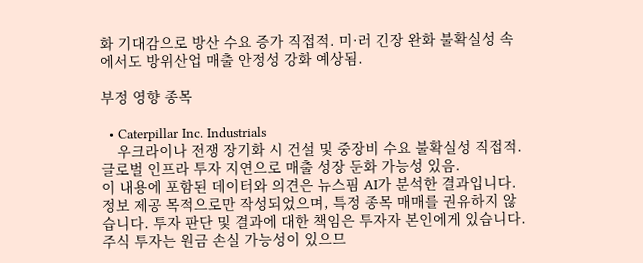화 기대감으로 방산 수요 증가 직접적. 미·러 긴장 완화 불확실성 속에서도 방위산업 매출 안정성 강화 예상됨.

부정 영향 종목

  • Caterpillar Inc. Industrials
    우크라이나 전쟁 장기화 시 건설 및 중장비 수요 불확실성 직접적. 글로벌 인프라 투자 지연으로 매출 성장 둔화 가능성 있음.
이 내용에 포함된 데이터와 의견은 뉴스핌 AI가 분석한 결과입니다. 정보 제공 목적으로만 작성되었으며, 특정 종목 매매를 권유하지 않습니다. 투자 판단 및 결과에 대한 책임은 투자자 본인에게 있습니다. 주식 투자는 원금 손실 가능성이 있으므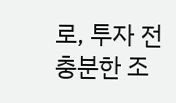로, 투자 전 충분한 조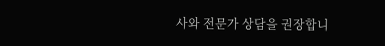사와 전문가 상담을 권장합니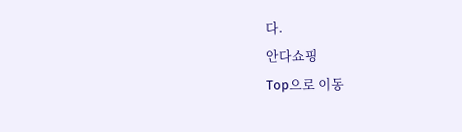다.
안다쇼핑
Top으로 이동